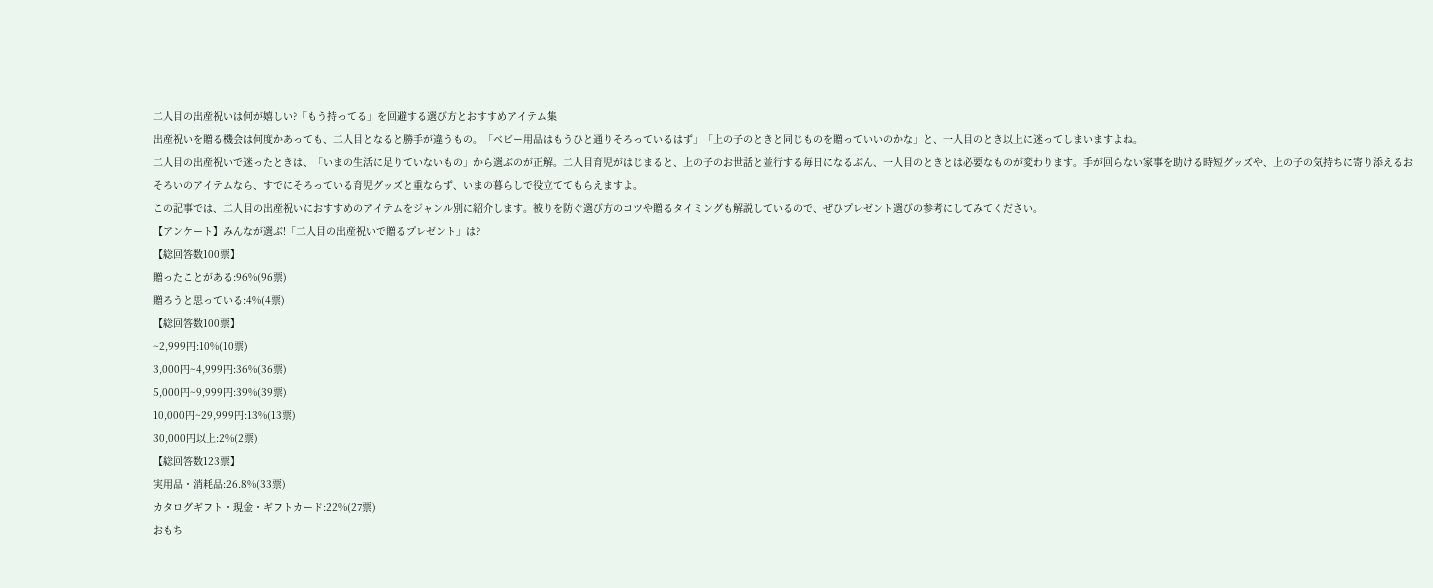二人目の出産祝いは何が嬉しい?「もう持ってる」を回避する選び方とおすすめアイテム集
出産祝いを贈る機会は何度かあっても、二人目となると勝手が違うもの。「ベビー用品はもうひと通りそろっているはず」「上の子のときと同じものを贈っていいのかな」と、一人目のとき以上に迷ってしまいますよね。
二人目の出産祝いで迷ったときは、「いまの生活に足りていないもの」から選ぶのが正解。二人目育児がはじまると、上の子のお世話と並行する毎日になるぶん、一人目のときとは必要なものが変わります。手が回らない家事を助ける時短グッズや、上の子の気持ちに寄り添えるおそろいのアイテムなら、すでにそろっている育児グッズと重ならず、いまの暮らしで役立ててもらえますよ。
この記事では、二人目の出産祝いにおすすめのアイテムをジャンル別に紹介します。被りを防ぐ選び方のコツや贈るタイミングも解説しているので、ぜひプレゼント選びの参考にしてみてください。
【アンケート】みんなが選ぶ!「二人目の出産祝いで贈るプレゼント」は?
【総回答数100票】
贈ったことがある:96%(96票)
贈ろうと思っている:4%(4票)
【総回答数100票】
~2,999円:10%(10票)
3,000円~4,999円:36%(36票)
5,000円~9,999円:39%(39票)
10,000円~29,999円:13%(13票)
30,000円以上:2%(2票)
【総回答数123票】
実用品・消耗品:26.8%(33票)
カタログギフト・現金・ギフトカード:22%(27票)
おもち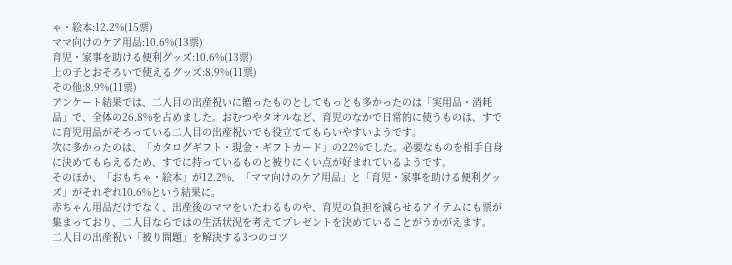ゃ・絵本:12.2%(15票)
ママ向けのケア用品:10.6%(13票)
育児・家事を助ける便利グッズ:10.6%(13票)
上の子とおそろいで使えるグッズ:8.9%(11票)
その他:8.9%(11票)
アンケート結果では、二人目の出産祝いに贈ったものとしてもっとも多かったのは「実用品・消耗品」で、全体の26.8%を占めました。おむつやタオルなど、育児のなかで日常的に使うものは、すでに育児用品がそろっている二人目の出産祝いでも役立ててもらいやすいようです。
次に多かったのは、「カタログギフト・現金・ギフトカード」の22%でした。必要なものを相手自身に決めてもらえるため、すでに持っているものと被りにくい点が好まれているようです。
そのほか、「おもちゃ・絵本」が12.2%、「ママ向けのケア用品」と「育児・家事を助ける便利グッズ」がそれぞれ10.6%という結果に。
赤ちゃん用品だけでなく、出産後のママをいたわるものや、育児の負担を減らせるアイテムにも票が集まっており、二人目ならではの生活状況を考えてプレゼントを決めていることがうかがえます。
二人目の出産祝い「被り問題」を解決する3つのコツ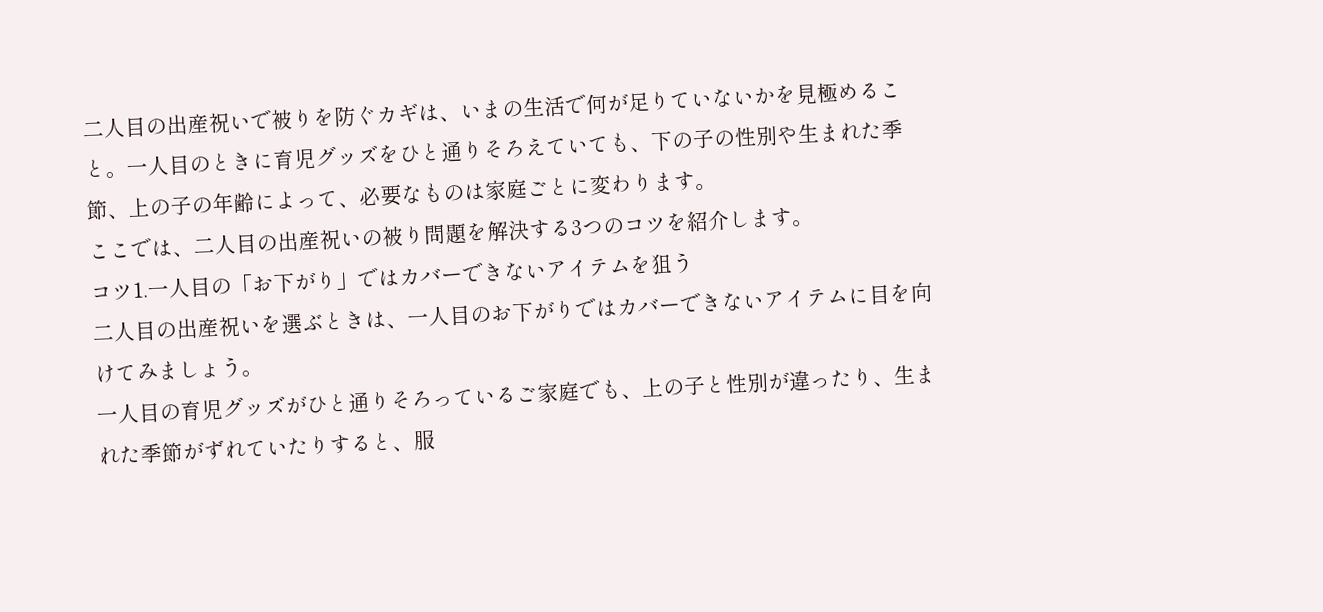二人目の出産祝いで被りを防ぐカギは、いまの生活で何が足りていないかを見極めること。一人目のときに育児グッズをひと通りそろえていても、下の子の性別や生まれた季節、上の子の年齢によって、必要なものは家庭ごとに変わります。
ここでは、二人目の出産祝いの被り問題を解決する3つのコツを紹介します。
コツ1.一人目の「お下がり」ではカバーできないアイテムを狙う
二人目の出産祝いを選ぶときは、一人目のお下がりではカバーできないアイテムに目を向けてみましょう。
一人目の育児グッズがひと通りそろっているご家庭でも、上の子と性別が違ったり、生まれた季節がずれていたりすると、服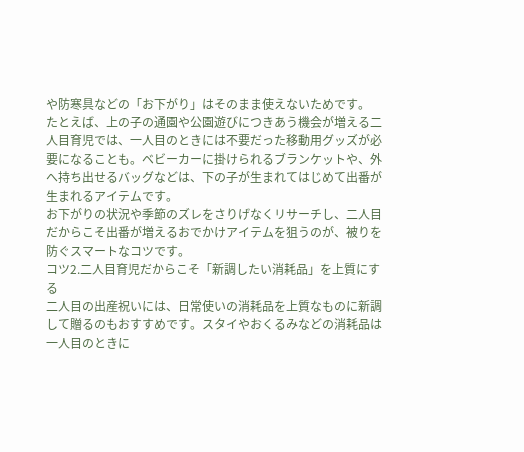や防寒具などの「お下がり」はそのまま使えないためです。
たとえば、上の子の通園や公園遊びにつきあう機会が増える二人目育児では、一人目のときには不要だった移動用グッズが必要になることも。ベビーカーに掛けられるブランケットや、外へ持ち出せるバッグなどは、下の子が生まれてはじめて出番が生まれるアイテムです。
お下がりの状況や季節のズレをさりげなくリサーチし、二人目だからこそ出番が増えるおでかけアイテムを狙うのが、被りを防ぐスマートなコツです。
コツ2.二人目育児だからこそ「新調したい消耗品」を上質にする
二人目の出産祝いには、日常使いの消耗品を上質なものに新調して贈るのもおすすめです。スタイやおくるみなどの消耗品は一人目のときに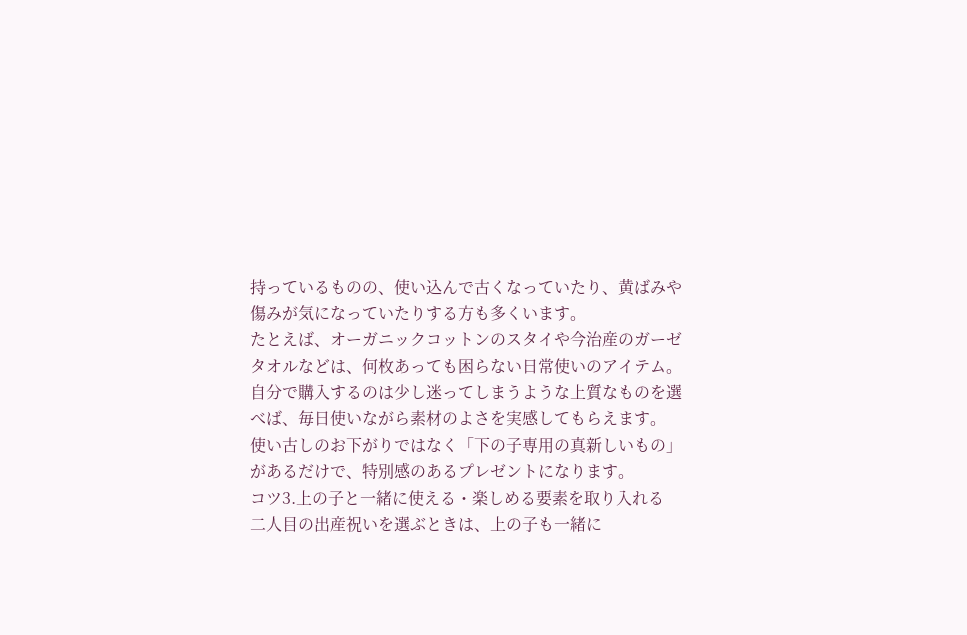持っているものの、使い込んで古くなっていたり、黄ばみや傷みが気になっていたりする方も多くいます。
たとえば、オーガニックコットンのスタイや今治産のガーゼタオルなどは、何枚あっても困らない日常使いのアイテム。自分で購入するのは少し迷ってしまうような上質なものを選べば、毎日使いながら素材のよさを実感してもらえます。
使い古しのお下がりではなく「下の子専用の真新しいもの」があるだけで、特別感のあるプレゼントになります。
コツ3.上の子と一緒に使える・楽しめる要素を取り入れる
二人目の出産祝いを選ぶときは、上の子も一緒に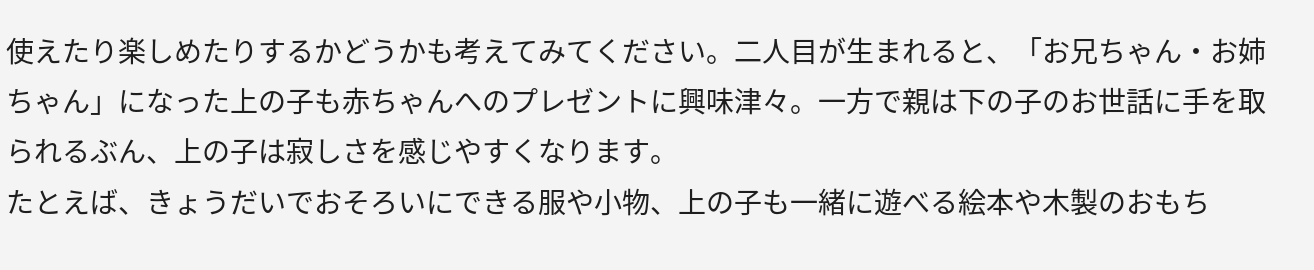使えたり楽しめたりするかどうかも考えてみてください。二人目が生まれると、「お兄ちゃん・お姉ちゃん」になった上の子も赤ちゃんへのプレゼントに興味津々。一方で親は下の子のお世話に手を取られるぶん、上の子は寂しさを感じやすくなります。
たとえば、きょうだいでおそろいにできる服や小物、上の子も一緒に遊べる絵本や木製のおもち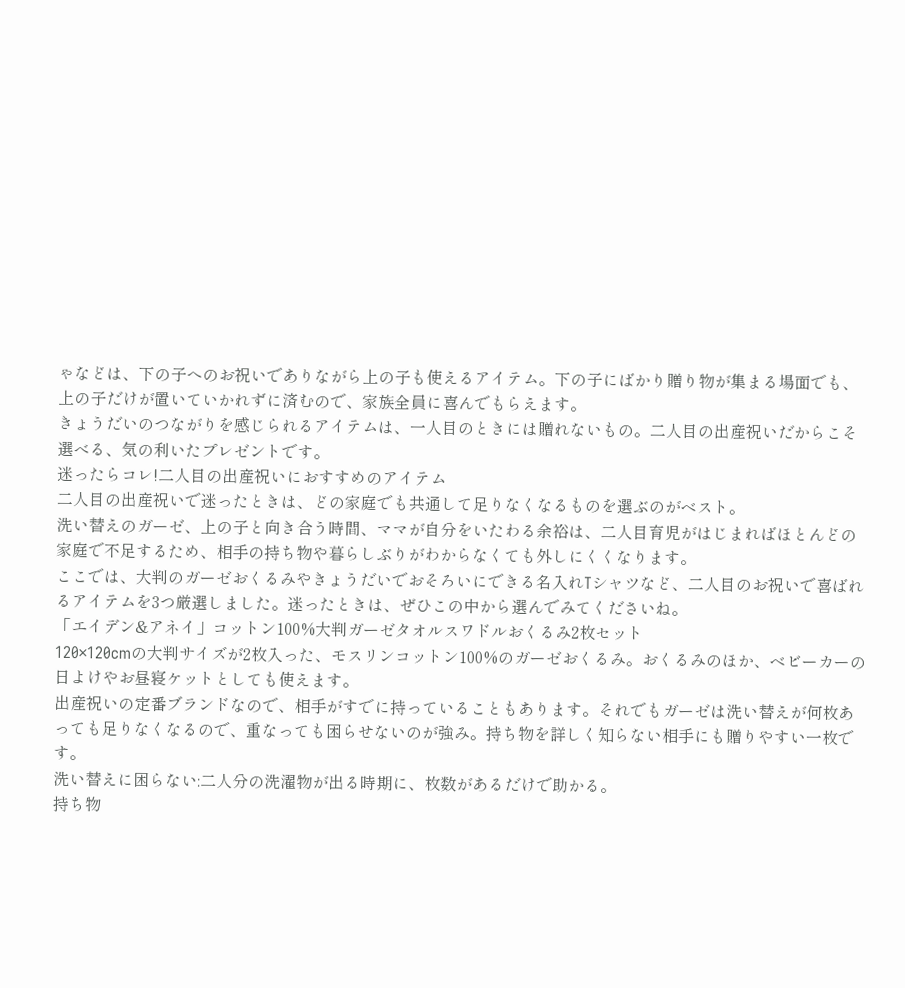ゃなどは、下の子へのお祝いでありながら上の子も使えるアイテム。下の子にばかり贈り物が集まる場面でも、上の子だけが置いていかれずに済むので、家族全員に喜んでもらえます。
きょうだいのつながりを感じられるアイテムは、一人目のときには贈れないもの。二人目の出産祝いだからこそ選べる、気の利いたプレゼントです。
迷ったらコレ!二人目の出産祝いにおすすめのアイテム
二人目の出産祝いで迷ったときは、どの家庭でも共通して足りなくなるものを選ぶのがベスト。
洗い替えのガーゼ、上の子と向き合う時間、ママが自分をいたわる余裕は、二人目育児がはじまればほとんどの家庭で不足するため、相手の持ち物や暮らしぶりがわからなくても外しにくくなります。
ここでは、大判のガーゼおくるみやきょうだいでおそろいにできる名入れTシャツなど、二人目のお祝いで喜ばれるアイテムを3つ厳選しました。迷ったときは、ぜひこの中から選んでみてくださいね。
「エイデン&アネイ」コットン100%大判ガーゼタオルスワドルおくるみ2枚セット
120×120cmの大判サイズが2枚入った、モスリンコットン100%のガーゼおくるみ。おくるみのほか、ベビーカーの日よけやお昼寝ケットとしても使えます。
出産祝いの定番ブランドなので、相手がすでに持っていることもあります。それでもガーゼは洗い替えが何枚あっても足りなくなるので、重なっても困らせないのが強み。持ち物を詳しく知らない相手にも贈りやすい一枚です。
洗い替えに困らない:二人分の洗濯物が出る時期に、枚数があるだけで助かる。
持ち物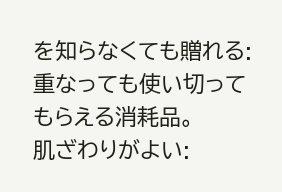を知らなくても贈れる:重なっても使い切ってもらえる消耗品。
肌ざわりがよい: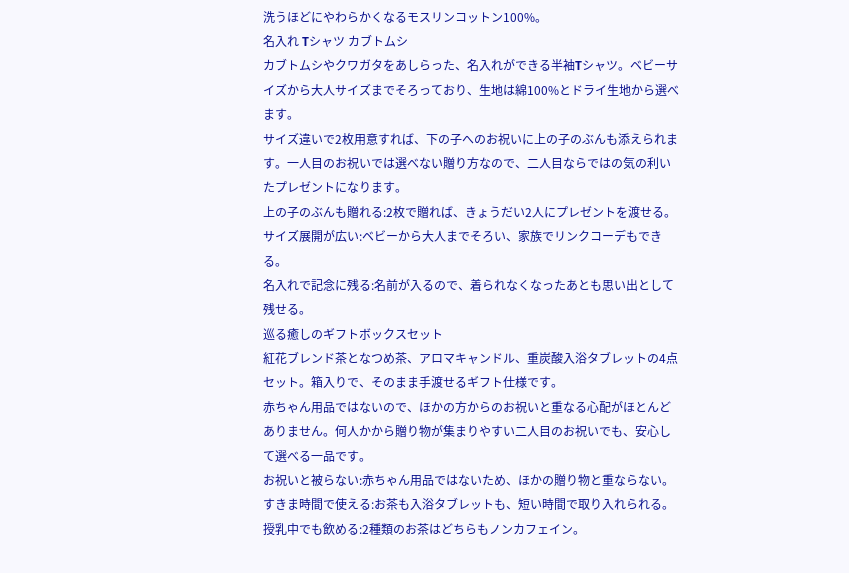洗うほどにやわらかくなるモスリンコットン100%。
名入れ Tシャツ カブトムシ
カブトムシやクワガタをあしらった、名入れができる半袖Tシャツ。ベビーサイズから大人サイズまでそろっており、生地は綿100%とドライ生地から選べます。
サイズ違いで2枚用意すれば、下の子へのお祝いに上の子のぶんも添えられます。一人目のお祝いでは選べない贈り方なので、二人目ならではの気の利いたプレゼントになります。
上の子のぶんも贈れる:2枚で贈れば、きょうだい2人にプレゼントを渡せる。
サイズ展開が広い:ベビーから大人までそろい、家族でリンクコーデもできる。
名入れで記念に残る:名前が入るので、着られなくなったあとも思い出として残せる。
巡る癒しのギフトボックスセット
紅花ブレンド茶となつめ茶、アロマキャンドル、重炭酸入浴タブレットの4点セット。箱入りで、そのまま手渡せるギフト仕様です。
赤ちゃん用品ではないので、ほかの方からのお祝いと重なる心配がほとんどありません。何人かから贈り物が集まりやすい二人目のお祝いでも、安心して選べる一品です。
お祝いと被らない:赤ちゃん用品ではないため、ほかの贈り物と重ならない。
すきま時間で使える:お茶も入浴タブレットも、短い時間で取り入れられる。
授乳中でも飲める:2種類のお茶はどちらもノンカフェイン。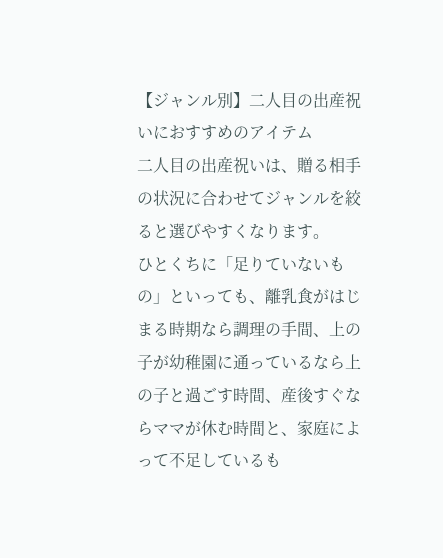【ジャンル別】二人目の出産祝いにおすすめのアイテム
二人目の出産祝いは、贈る相手の状況に合わせてジャンルを絞ると選びやすくなります。
ひとくちに「足りていないもの」といっても、離乳食がはじまる時期なら調理の手間、上の子が幼稚園に通っているなら上の子と過ごす時間、産後すぐならママが休む時間と、家庭によって不足しているも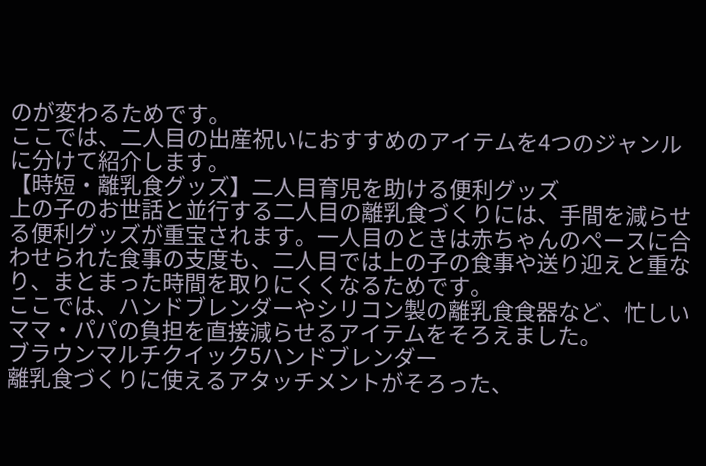のが変わるためです。
ここでは、二人目の出産祝いにおすすめのアイテムを4つのジャンルに分けて紹介します。
【時短・離乳食グッズ】二人目育児を助ける便利グッズ
上の子のお世話と並行する二人目の離乳食づくりには、手間を減らせる便利グッズが重宝されます。一人目のときは赤ちゃんのペースに合わせられた食事の支度も、二人目では上の子の食事や送り迎えと重なり、まとまった時間を取りにくくなるためです。
ここでは、ハンドブレンダーやシリコン製の離乳食食器など、忙しいママ・パパの負担を直接減らせるアイテムをそろえました。
ブラウンマルチクイック5ハンドブレンダー
離乳食づくりに使えるアタッチメントがそろった、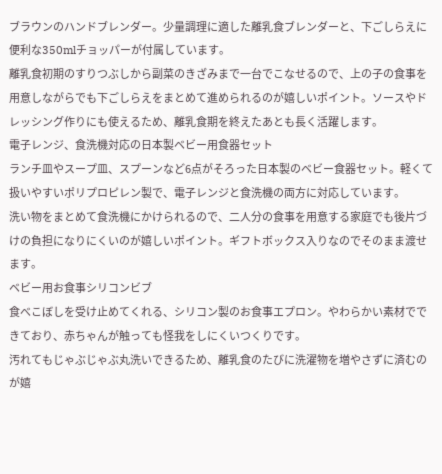ブラウンのハンドブレンダー。少量調理に適した離乳食ブレンダーと、下ごしらえに便利な350mlチョッパーが付属しています。
離乳食初期のすりつぶしから副菜のきざみまで一台でこなせるので、上の子の食事を用意しながらでも下ごしらえをまとめて進められるのが嬉しいポイント。ソースやドレッシング作りにも使えるため、離乳食期を終えたあとも長く活躍します。
電子レンジ、食洗機対応の日本製ベビー用食器セット
ランチ皿やスープ皿、スプーンなど6点がそろった日本製のベビー食器セット。軽くて扱いやすいポリプロピレン製で、電子レンジと食洗機の両方に対応しています。
洗い物をまとめて食洗機にかけられるので、二人分の食事を用意する家庭でも後片づけの負担になりにくいのが嬉しいポイント。ギフトボックス入りなのでそのまま渡せます。
ベビー用お食事シリコンビブ
食べこぼしを受け止めてくれる、シリコン製のお食事エプロン。やわらかい素材でできており、赤ちゃんが触っても怪我をしにくいつくりです。
汚れてもじゃぶじゃぶ丸洗いできるため、離乳食のたびに洗濯物を増やさずに済むのが嬉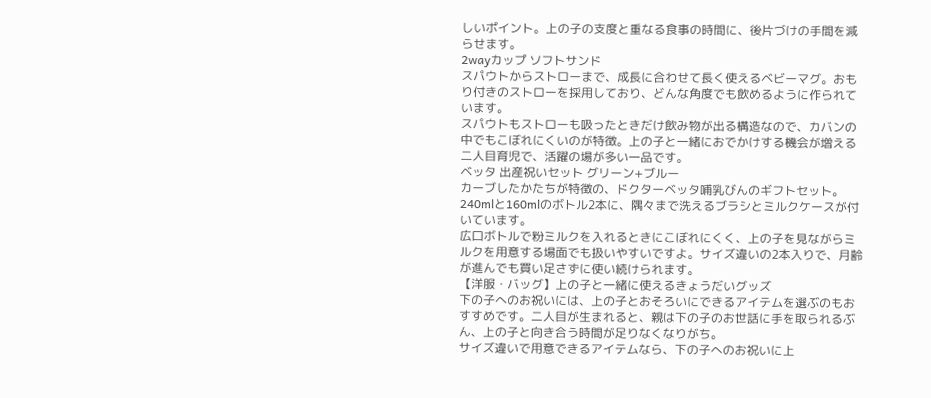しいポイント。上の子の支度と重なる食事の時間に、後片づけの手間を減らせます。
2wayカップ ソフトサンド
スパウトからストローまで、成長に合わせて長く使えるベビーマグ。おもり付きのストローを採用しており、どんな角度でも飲めるように作られています。
スパウトもストローも吸ったときだけ飲み物が出る構造なので、カバンの中でもこぼれにくいのが特徴。上の子と一緒におでかけする機会が増える二人目育児で、活躍の場が多い一品です。
ベッタ 出産祝いセット グリーン+ブルー
カーブしたかたちが特徴の、ドクターベッタ哺乳びんのギフトセット。240mlと160mlのボトル2本に、隅々まで洗えるブラシとミルクケースが付いています。
広口ボトルで粉ミルクを入れるときにこぼれにくく、上の子を見ながらミルクを用意する場面でも扱いやすいですよ。サイズ違いの2本入りで、月齢が進んでも買い足さずに使い続けられます。
【洋服・バッグ】上の子と一緒に使えるきょうだいグッズ
下の子へのお祝いには、上の子とおそろいにできるアイテムを選ぶのもおすすめです。二人目が生まれると、親は下の子のお世話に手を取られるぶん、上の子と向き合う時間が足りなくなりがち。
サイズ違いで用意できるアイテムなら、下の子へのお祝いに上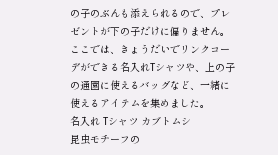の子のぶんも添えられるので、プレゼントが下の子だけに偏りません。
ここでは、きょうだいでリンクコーデができる名入れTシャツや、上の子の通園に使えるバッグなど、一緒に使えるアイテムを集めました。
名入れ Tシャツ カブトムシ
昆虫モチーフの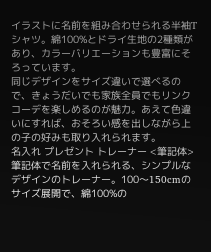イラストに名前を組み合わせられる半袖Tシャツ。綿100%とドライ生地の2種類があり、カラーバリエーションも豊富にそろっています。
同じデザインをサイズ違いで選べるので、きょうだいでも家族全員でもリンクコーデを楽しめるのが魅力。あえて色違いにすれば、おそろい感を出しながら上の子の好みも取り入れられます。
名入れ プレゼント トレーナー <筆記体>
筆記体で名前を入れられる、シンプルなデザインのトレーナー。100〜150cmのサイズ展開で、綿100%の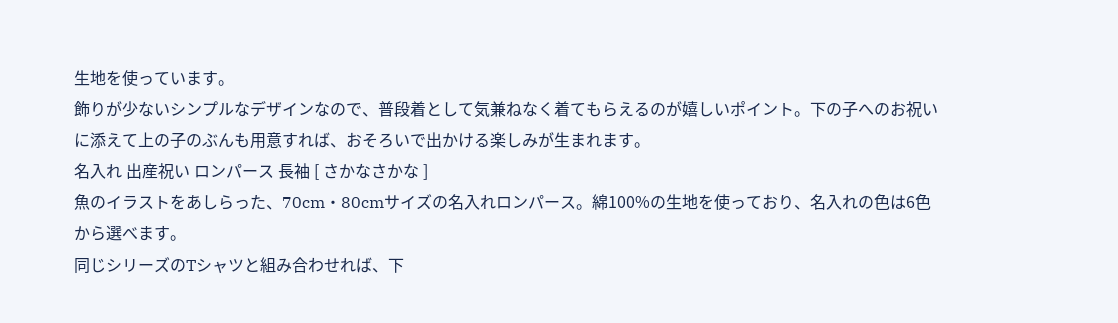生地を使っています。
飾りが少ないシンプルなデザインなので、普段着として気兼ねなく着てもらえるのが嬉しいポイント。下の子へのお祝いに添えて上の子のぶんも用意すれば、おそろいで出かける楽しみが生まれます。
名入れ 出産祝い ロンパース 長袖 [ さかなさかな ]
魚のイラストをあしらった、70cm・80cmサイズの名入れロンパース。綿100%の生地を使っており、名入れの色は6色から選べます。
同じシリーズのTシャツと組み合わせれば、下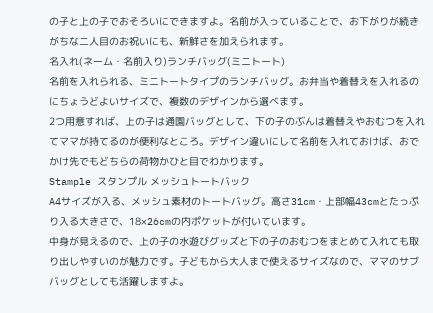の子と上の子でおそろいにできますよ。名前が入っていることで、お下がりが続きがちな二人目のお祝いにも、新鮮さを加えられます。
名入れ(ネーム・名前入り)ランチバッグ(ミニトート)
名前を入れられる、ミニトートタイプのランチバッグ。お弁当や着替えを入れるのにちょうどよいサイズで、複数のデザインから選べます。
2つ用意すれば、上の子は通園バッグとして、下の子のぶんは着替えやおむつを入れてママが持てるのが便利なところ。デザイン違いにして名前を入れておけば、おでかけ先でもどちらの荷物かひと目でわかります。
Stample スタンプル メッシュトートバック
A4サイズが入る、メッシュ素材のトートバッグ。高さ31cm・上部幅43cmとたっぷり入る大きさで、18×26cmの内ポケットが付いています。
中身が見えるので、上の子の水遊びグッズと下の子のおむつをまとめて入れても取り出しやすいのが魅力です。子どもから大人まで使えるサイズなので、ママのサブバッグとしても活躍しますよ。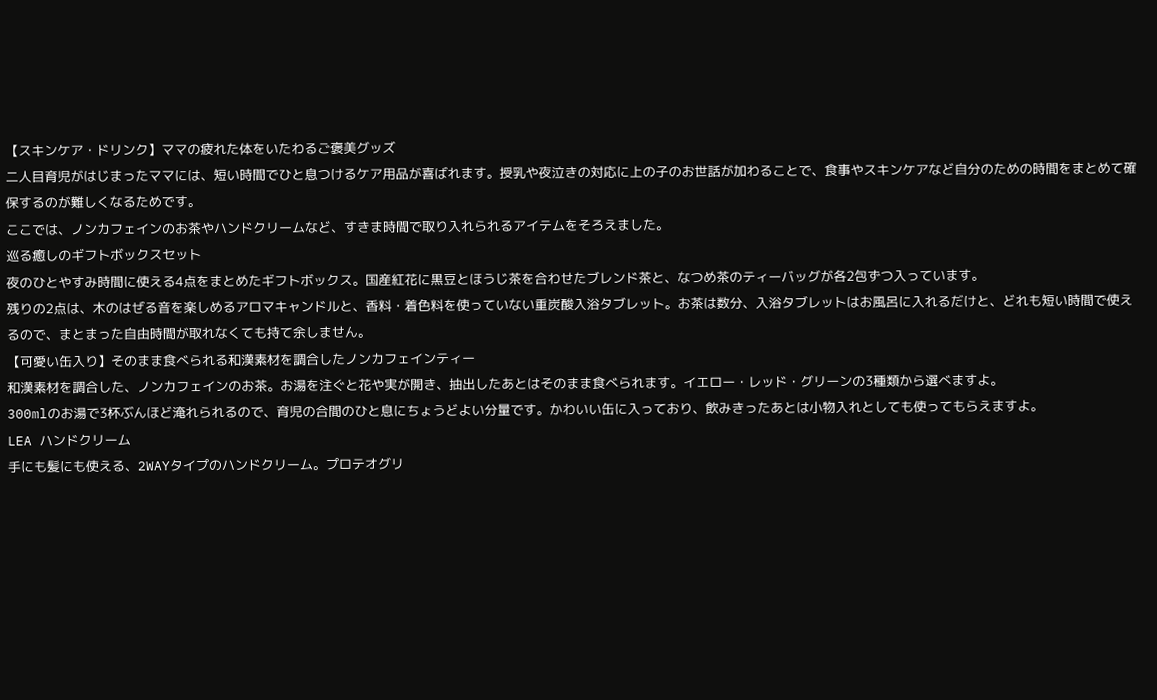【スキンケア・ドリンク】ママの疲れた体をいたわるご褒美グッズ
二人目育児がはじまったママには、短い時間でひと息つけるケア用品が喜ばれます。授乳や夜泣きの対応に上の子のお世話が加わることで、食事やスキンケアなど自分のための時間をまとめて確保するのが難しくなるためです。
ここでは、ノンカフェインのお茶やハンドクリームなど、すきま時間で取り入れられるアイテムをそろえました。
巡る癒しのギフトボックスセット
夜のひとやすみ時間に使える4点をまとめたギフトボックス。国産紅花に黒豆とほうじ茶を合わせたブレンド茶と、なつめ茶のティーバッグが各2包ずつ入っています。
残りの2点は、木のはぜる音を楽しめるアロマキャンドルと、香料・着色料を使っていない重炭酸入浴タブレット。お茶は数分、入浴タブレットはお風呂に入れるだけと、どれも短い時間で使えるので、まとまった自由時間が取れなくても持て余しません。
【可愛い缶入り】そのまま食べられる和漢素材を調合したノンカフェインティー
和漢素材を調合した、ノンカフェインのお茶。お湯を注ぐと花や実が開き、抽出したあとはそのまま食べられます。イエロー・レッド・グリーンの3種類から選べますよ。
300mlのお湯で3杯ぶんほど淹れられるので、育児の合間のひと息にちょうどよい分量です。かわいい缶に入っており、飲みきったあとは小物入れとしても使ってもらえますよ。
LEA ハンドクリーム
手にも髪にも使える、2WAYタイプのハンドクリーム。プロテオグリ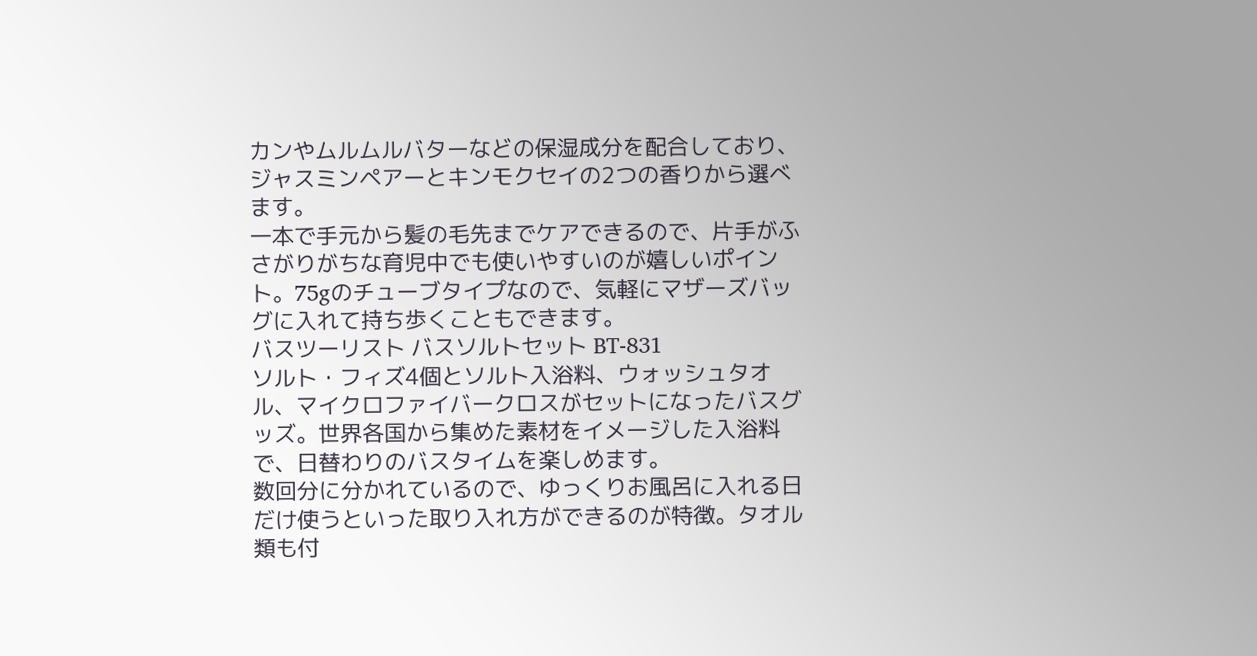カンやムルムルバターなどの保湿成分を配合しており、ジャスミンペアーとキンモクセイの2つの香りから選べます。
一本で手元から髪の毛先までケアできるので、片手がふさがりがちな育児中でも使いやすいのが嬉しいポイント。75gのチューブタイプなので、気軽にマザーズバッグに入れて持ち歩くこともできます。
バスツーリスト バスソルトセット BT-831
ソルト・フィズ4個とソルト入浴料、ウォッシュタオル、マイクロファイバークロスがセットになったバスグッズ。世界各国から集めた素材をイメージした入浴料で、日替わりのバスタイムを楽しめます。
数回分に分かれているので、ゆっくりお風呂に入れる日だけ使うといった取り入れ方ができるのが特徴。タオル類も付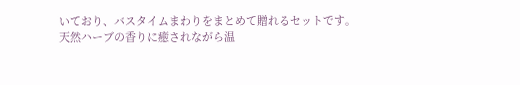いており、バスタイムまわりをまとめて贈れるセットです。
天然ハーブの香りに癒されながら温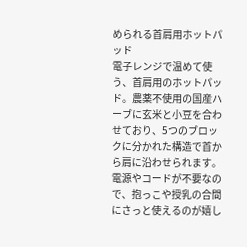められる首肩用ホットパッド
電子レンジで温めて使う、首肩用のホットパッド。農薬不使用の国産ハーブに玄米と小豆を合わせており、5つのブロックに分かれた構造で首から肩に沿わせられます。
電源やコードが不要なので、抱っこや授乳の合間にさっと使えるのが嬉し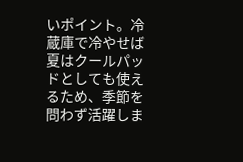いポイント。冷蔵庫で冷やせば夏はクールパッドとしても使えるため、季節を問わず活躍しま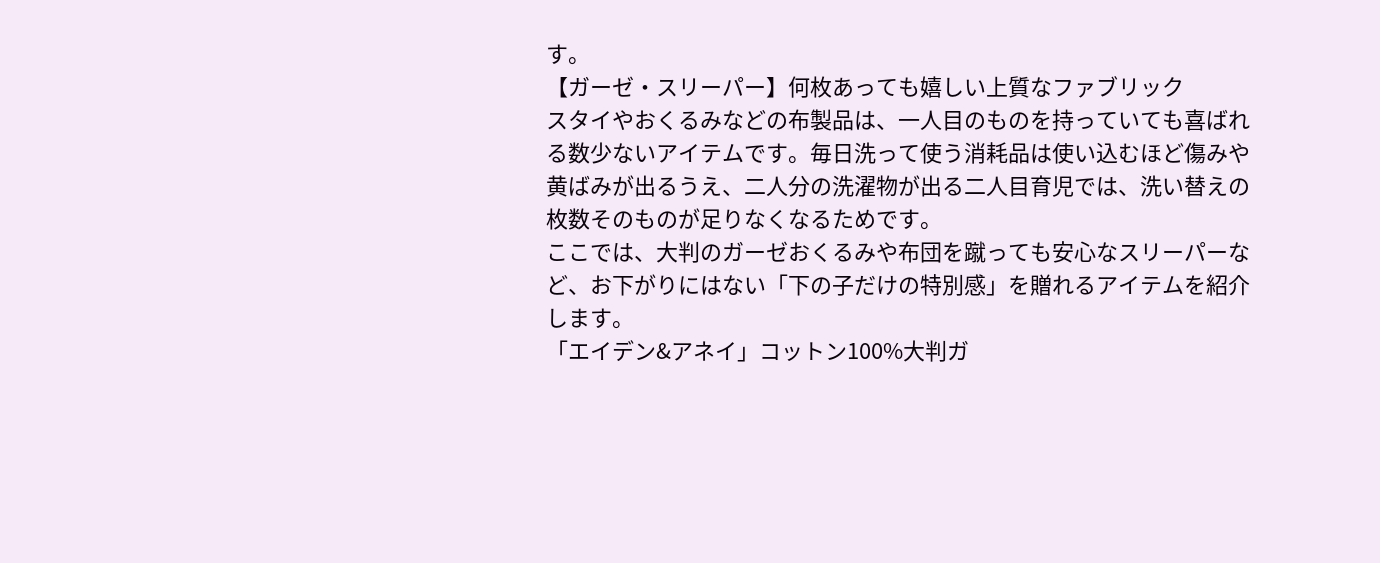す。
【ガーゼ・スリーパー】何枚あっても嬉しい上質なファブリック
スタイやおくるみなどの布製品は、一人目のものを持っていても喜ばれる数少ないアイテムです。毎日洗って使う消耗品は使い込むほど傷みや黄ばみが出るうえ、二人分の洗濯物が出る二人目育児では、洗い替えの枚数そのものが足りなくなるためです。
ここでは、大判のガーゼおくるみや布団を蹴っても安心なスリーパーなど、お下がりにはない「下の子だけの特別感」を贈れるアイテムを紹介します。
「エイデン&アネイ」コットン100%大判ガ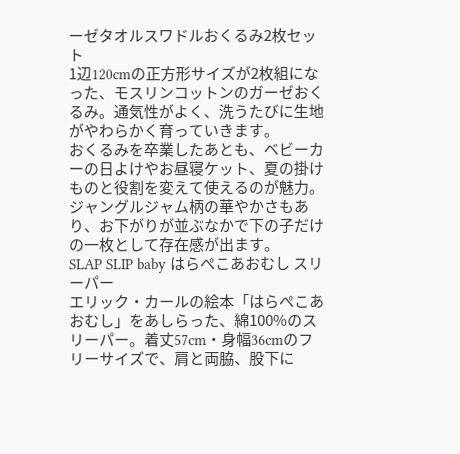ーゼタオルスワドルおくるみ2枚セット
1辺120cmの正方形サイズが2枚組になった、モスリンコットンのガーゼおくるみ。通気性がよく、洗うたびに生地がやわらかく育っていきます。
おくるみを卒業したあとも、ベビーカーの日よけやお昼寝ケット、夏の掛けものと役割を変えて使えるのが魅力。ジャングルジャム柄の華やかさもあり、お下がりが並ぶなかで下の子だけの一枚として存在感が出ます。
SLAP SLIP baby はらぺこあおむし スリーパー
エリック・カールの絵本「はらぺこあおむし」をあしらった、綿100%のスリーパー。着丈57cm・身幅36cmのフリーサイズで、肩と両脇、股下に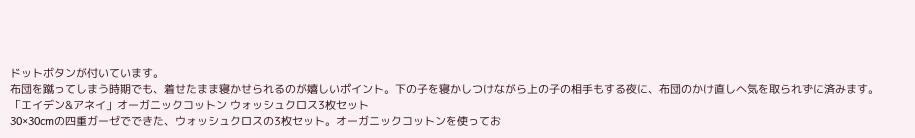ドットボタンが付いています。
布団を蹴ってしまう時期でも、着せたまま寝かせられるのが嬉しいポイント。下の子を寝かしつけながら上の子の相手もする夜に、布団のかけ直しへ気を取られずに済みます。
「エイデン&アネイ」オーガニックコットン ウォッシュクロス3枚セット
30×30cmの四重ガーゼでできた、ウォッシュクロスの3枚セット。オーガニックコットンを使ってお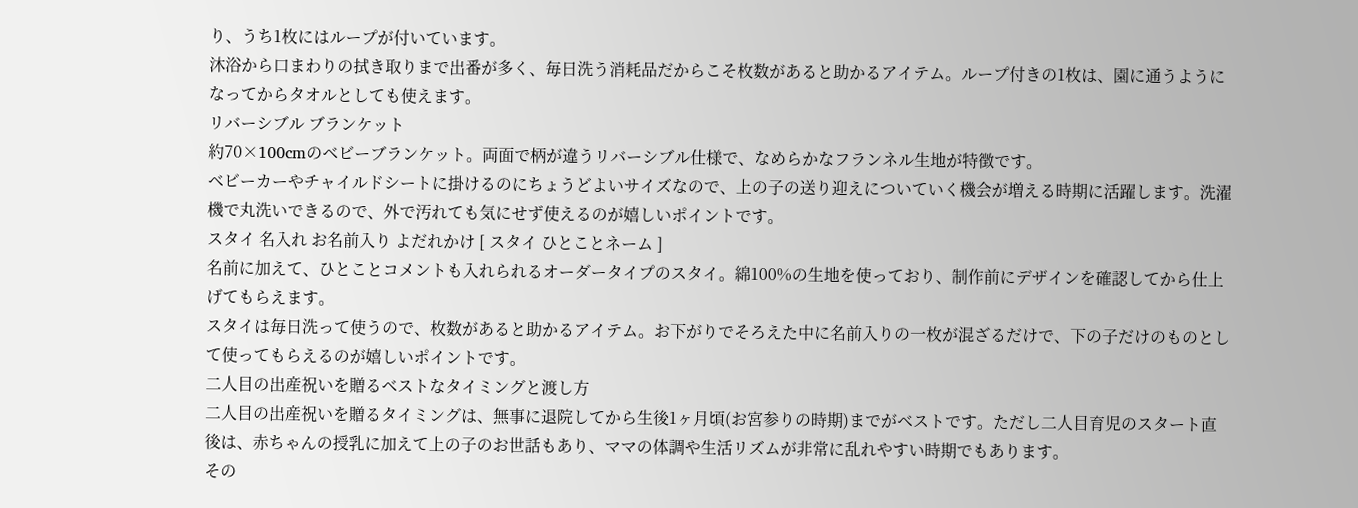り、うち1枚にはループが付いています。
沐浴から口まわりの拭き取りまで出番が多く、毎日洗う消耗品だからこそ枚数があると助かるアイテム。ループ付きの1枚は、園に通うようになってからタオルとしても使えます。
リバーシブル ブランケット
約70×100cmのベビーブランケット。両面で柄が違うリバーシブル仕様で、なめらかなフランネル生地が特徴です。
ベビーカーやチャイルドシートに掛けるのにちょうどよいサイズなので、上の子の送り迎えについていく機会が増える時期に活躍します。洗濯機で丸洗いできるので、外で汚れても気にせず使えるのが嬉しいポイントです。
スタイ 名入れ お名前入り よだれかけ [ スタイ ひとことネーム ]
名前に加えて、ひとことコメントも入れられるオーダータイプのスタイ。綿100%の生地を使っており、制作前にデザインを確認してから仕上げてもらえます。
スタイは毎日洗って使うので、枚数があると助かるアイテム。お下がりでそろえた中に名前入りの一枚が混ざるだけで、下の子だけのものとして使ってもらえるのが嬉しいポイントです。
二人目の出産祝いを贈るベストなタイミングと渡し方
二人目の出産祝いを贈るタイミングは、無事に退院してから生後1ヶ月頃(お宮参りの時期)までがベストです。ただし二人目育児のスタート直後は、赤ちゃんの授乳に加えて上の子のお世話もあり、ママの体調や生活リズムが非常に乱れやすい時期でもあります。
その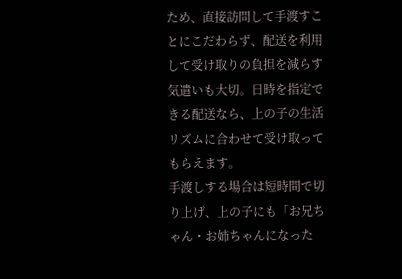ため、直接訪問して手渡すことにこだわらず、配送を利用して受け取りの負担を減らす気遣いも大切。日時を指定できる配送なら、上の子の生活リズムに合わせて受け取ってもらえます。
手渡しする場合は短時間で切り上げ、上の子にも「お兄ちゃん・お姉ちゃんになった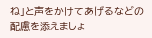ね」と声をかけてあげるなどの配慮を添えましょ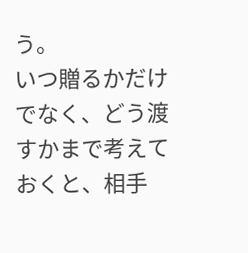う。
いつ贈るかだけでなく、どう渡すかまで考えておくと、相手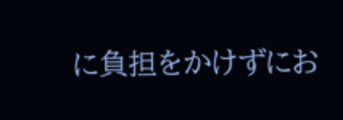に負担をかけずにお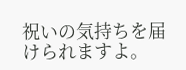祝いの気持ちを届けられますよ。